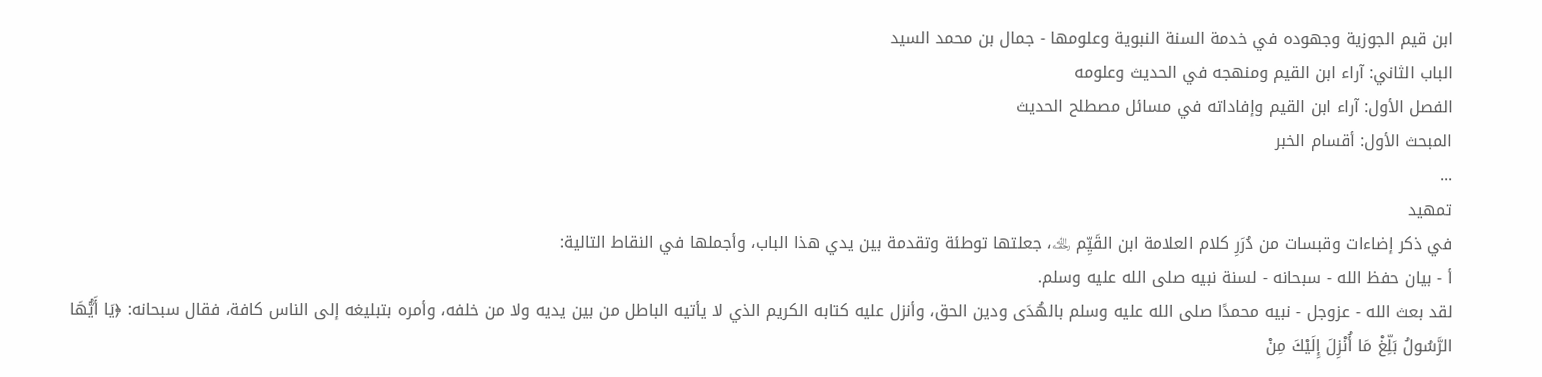ابن قيم الجوزية وجهوده في خدمة السنة النبوية وعلومها - جمال بن محمد السيد
الباب الثاني: آراء ابن القيم ومنهجه في الحديث وعلومه
الفصل الأول: آراء ابن القيم وإفاداته في مسائل مصطلح الحديث
المبحث الأول: أقسام الخبر
...
تمهيد
في ذكر إضاءات وقبسات من دُرَرِ كلام العلامة ابن القَيِّم ﵀، جعلتها توطئة وتقدمة بين يدي هذا الباب، وأجملها في النقاط التالية:
أ - بيان حفظ الله - سبحانه - لسنة نبيه صلى الله عليه وسلم.
لقد بعث الله - عزوجل - نبيه محمدًا صلى الله عليه وسلم بالهُدَى ودين الحق، وأنزل عليه كتابه الكريم الذي لا يأتيه الباطل من بين يديه ولا من خلفه، وأمره بتبليغه إلى الناس كافة، فقال سبحانه: ﴿يَا أَيُّهَا الرَّسُولُ بَلِّغْ مَا أُنْزِلَ إِلَيْكَ مِنْ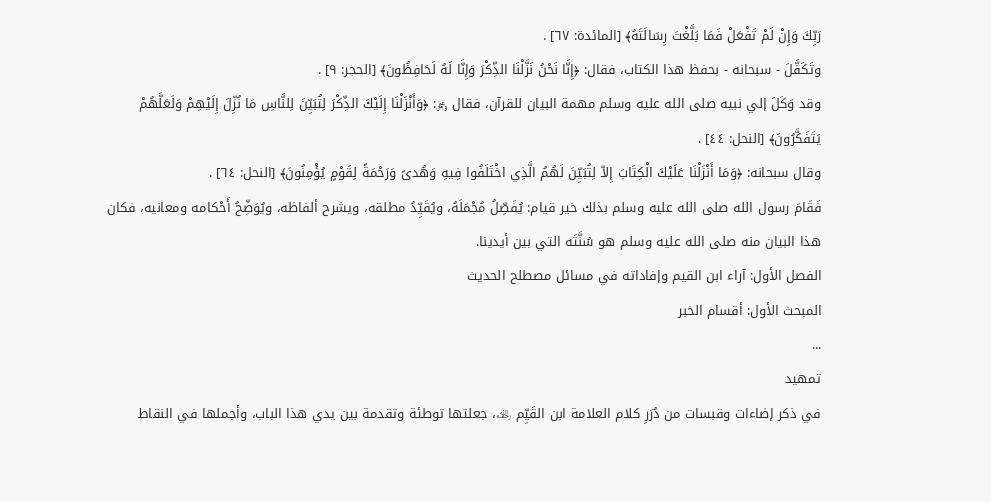رَبِّكَ وَإِنْ لَمْ تَفْعَلْ فَمَا بَلَّغْتَ رِسَالَتَهُ﴾ [المائدة: ٦٧] .
وتَكَفَّلَ - سبحانه - بحفظ هذا الكتاب، فقال: ﴿إِنَّا نَحْنُ نَزَّلْنَا الذِّكْرَ وَإِنَّا لَهُ لَحَافِظُونَ﴾ [الحجر: ٩] .
وقد وَكَلَ إلي نبيه صلى الله عليه وسلم مهمة البيان للقرآن، فقال ﷿: ﴿وَأَنْزَلْنَا إِلَيْكَ الذِّكْرَ لِتُبَيِّنَ لِلنَّاسِ مَا نُزِّلَ إِلَيْهِمْ وَلَعَلَّهُمْ يَتَفَكَّرُونَ﴾ [النحل: ٤٤] .
وقال سبحانه: ﴿وَمَا أَنْزَلْنَا عَلَيْكَ الْكِتَابَ إِلاّ لِتُبَيِّنَ لَهُمُ الَّذِي اخْتَلَفُوا فِيهِ وَهُدىً وَرَحْمَةً لِقَوْمٍ يُؤْمِنُونَ﴾ [النحل: ٦٤] .
فَقَامَ رسول الله صلى الله عليه وسلم بذلك خير قيام: يُفَصِّلُ مُجْمَلَهُ، ويُقَيِّدُ مطلقه، ويشرح ألفاظه، ويُوَضِّحُ أَحْكامه ومعانيه، فكان هذا البيان منه صلى الله عليه وسلم هو سُنَّتَه التي بين أيدينا.
الفصل الأول: آراء ابن القيم وإفاداته في مسائل مصطلح الحديث
المبحث الأول: أقسام الخبر
...
تمهيد
في ذكر إضاءات وقبسات من دُرَرِ كلام العلامة ابن القَيِّم ﵀، جعلتها توطئة وتقدمة بين يدي هذا الباب، وأجملها في النقاط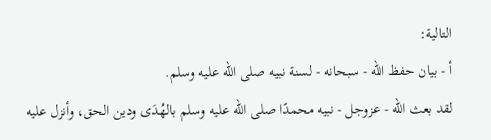التالية:
أ - بيان حفظ الله - سبحانه - لسنة نبيه صلى الله عليه وسلم.
لقد بعث الله - عزوجل - نبيه محمدًا صلى الله عليه وسلم بالهُدَى ودين الحق، وأنزل عليه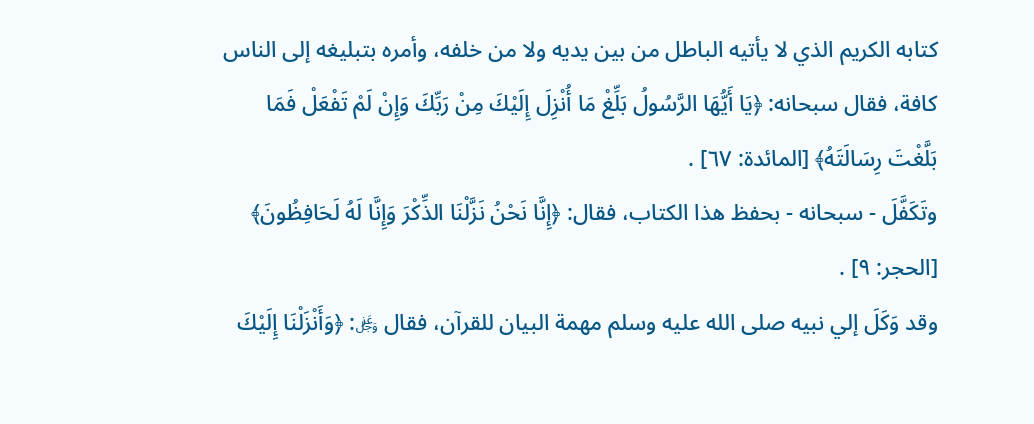كتابه الكريم الذي لا يأتيه الباطل من بين يديه ولا من خلفه، وأمره بتبليغه إلى الناس كافة، فقال سبحانه: ﴿يَا أَيُّهَا الرَّسُولُ بَلِّغْ مَا أُنْزِلَ إِلَيْكَ مِنْ رَبِّكَ وَإِنْ لَمْ تَفْعَلْ فَمَا بَلَّغْتَ رِسَالَتَهُ﴾ [المائدة: ٦٧] .
وتَكَفَّلَ - سبحانه - بحفظ هذا الكتاب، فقال: ﴿إِنَّا نَحْنُ نَزَّلْنَا الذِّكْرَ وَإِنَّا لَهُ لَحَافِظُونَ﴾ [الحجر: ٩] .
وقد وَكَلَ إلي نبيه صلى الله عليه وسلم مهمة البيان للقرآن، فقال ﷿: ﴿وَأَنْزَلْنَا إِلَيْكَ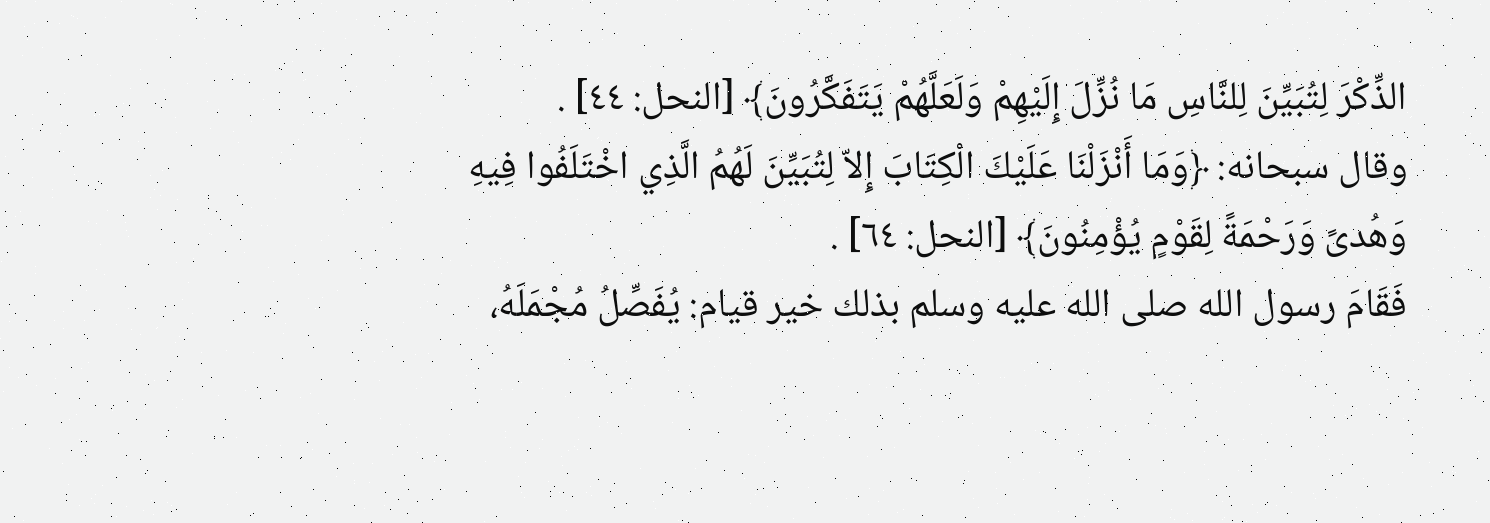الذِّكْرَ لِتُبَيِّنَ لِلنَّاسِ مَا نُزِّلَ إِلَيْهِمْ وَلَعَلَّهُمْ يَتَفَكَّرُونَ﴾ [النحل: ٤٤] .
وقال سبحانه: ﴿وَمَا أَنْزَلْنَا عَلَيْكَ الْكِتَابَ إِلاّ لِتُبَيِّنَ لَهُمُ الَّذِي اخْتَلَفُوا فِيهِ وَهُدىً وَرَحْمَةً لِقَوْمٍ يُؤْمِنُونَ﴾ [النحل: ٦٤] .
فَقَامَ رسول الله صلى الله عليه وسلم بذلك خير قيام: يُفَصِّلُ مُجْمَلَهُ،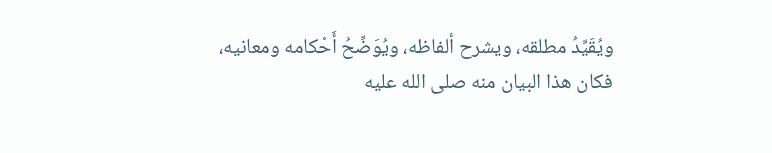ويُقَيِّدُ مطلقه، ويشرح ألفاظه، ويُوَضِّحُ أَحْكامه ومعانيه، فكان هذا البيان منه صلى الله عليه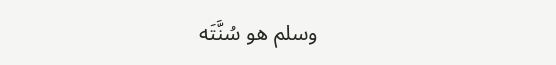وسلم هو سُنَّتَه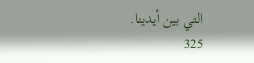التي بين أيدينا.
325